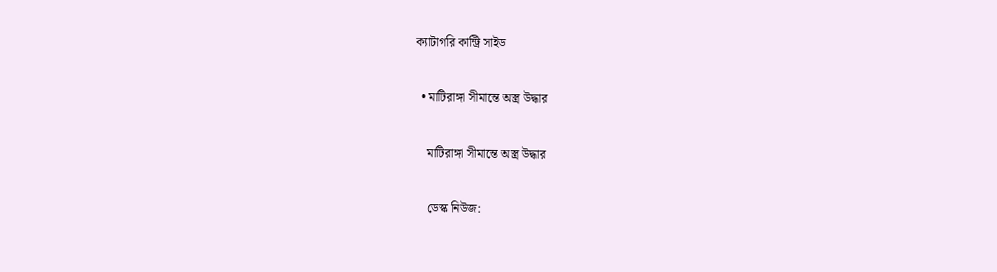ক্যাটাগরি কান্ট্রি সাইড

  • মাটিরাঙ্গা সীমান্তে অস্ত্র উদ্ধার

    মাটিরাঙ্গা সীমান্তে অস্ত্র উদ্ধার

    ডেস্ক নিউজ: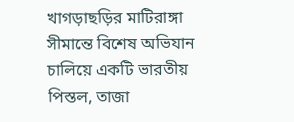খাগড়াছড়ির মাটিরাঙ্গা সীমান্তে বিশেষ অভিযান চালিয়ে একটি ভারতীয় পিস্তল, তাজা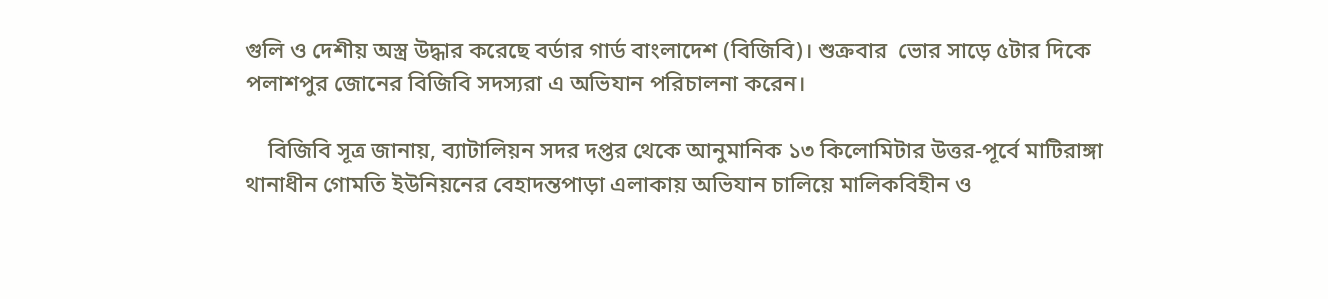গুলি ও দেশীয় অস্ত্র উদ্ধার করেছে বর্ডার গার্ড বাংলাদেশ (বিজিবি)। শুক্রবার  ভোর সাড়ে ৫টার দিকে পলাশপুর জোনের বিজিবি সদস্যরা এ অভিযান পরিচালনা করেন।

    বিজিবি সূত্র জানায়, ব্যাটালিয়ন সদর দপ্তর থেকে আনুমানিক ১৩ কিলোমিটার উত্তর-পূর্বে মাটিরাঙ্গা থানাধীন গোমতি ইউনিয়নের বেহাদন্তপাড়া এলাকায় অভিযান চালিয়ে মালিকবিহীন ও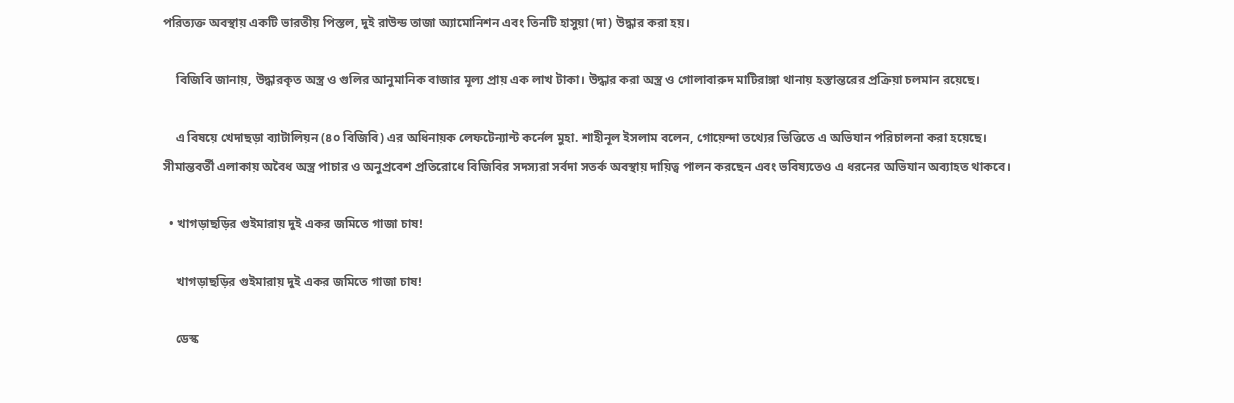পরিত্যক্ত অবস্থায় একটি ভারতীয় পিস্তল, দুই রাউন্ড তাজা অ্যামোনিশন এবং তিনটি হাসুয়া (দা) উদ্ধার করা হয়।

    বিজিবি জানায়, উদ্ধারকৃত অস্ত্র ও গুলির আনুমানিক বাজার মূল্য প্রায় এক লাখ টাকা। উদ্ধার করা অস্ত্র ও গোলাবারুদ মাটিরাঙ্গা থানায় হস্তান্তরের প্রক্রিয়া চলমান রয়েছে।

    এ বিষয়ে খেদাছড়া ব্যাটালিয়ন (৪০ বিজিবি) এর অধিনায়ক লেফটেন্যান্ট কর্নেল মুহা. শাহীনূল ইসলাম বলেন, গোয়েন্দা তথ্যের ভিত্তিতে এ অভিযান পরিচালনা করা হয়েছে। সীমান্তবর্তী এলাকায় অবৈধ অস্ত্র পাচার ও অনুপ্রবেশ প্রতিরোধে বিজিবির সদস্যরা সর্বদা সতর্ক অবস্থায় দায়িত্ব পালন করছেন এবং ভবিষ্যতেও এ ধরনের অভিযান অব্যাহত থাকবে।

  • খাগড়াছড়ির গুইমারায় দুই একর জমিতে গাজা চাষ!

    খাগড়াছড়ির গুইমারায় দুই একর জমিতে গাজা চাষ!

    ডেস্ক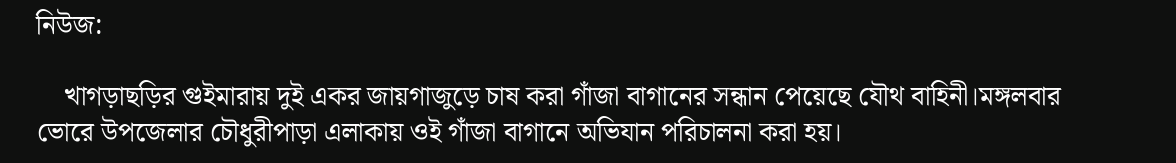নিউজ:

    খাগড়াছড়ির গুইমারায় দুই একর জায়গাজুড়ে চাষ করা গাঁজা বাগানের সন্ধান পেয়েছে যৌথ বাহিনী।মঙ্গলবার  ভোরে উপজেলার চৌধুরীপাড়া এলাকায় ওই গাঁজা বাগানে অভিযান পরিচালনা করা হয়।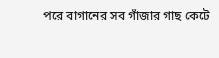পরে বাগানের সব গাঁজার গাছ কেটে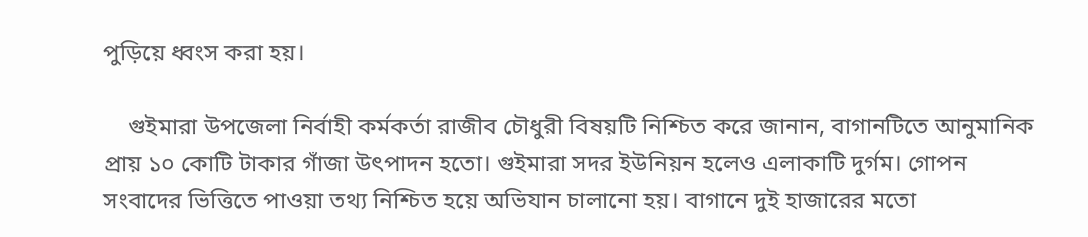পুড়িয়ে ধ্বংস করা হয়।

    গুইমারা উপজেলা নির্বাহী কর্মকর্তা রাজীব চৌধুরী বিষয়টি নিশ্চিত করে জানান, বাগানটিতে আনুমানিক প্রায় ১০ কোটি টাকার গাঁজা উৎপাদন হতো। গুইমারা সদর ইউনিয়ন হলেও এলাকাটি দুর্গম। গোপন সংবাদের ভিত্তিতে পাওয়া তথ্য নিশ্চিত হয়ে অভিযান চালানো হয়। বাগানে দুই হাজারের মতো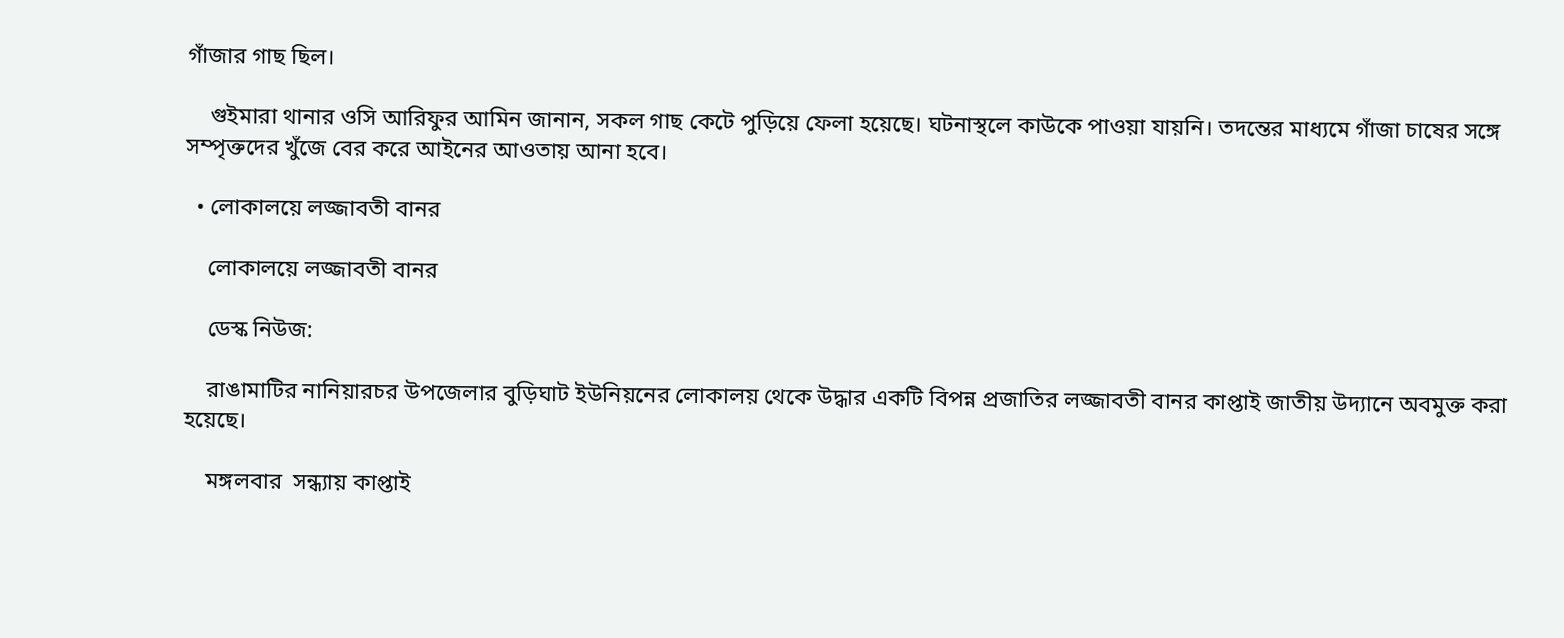গাঁজার গাছ ছিল।

    গুইমারা থানার ওসি আরিফুর আমিন জানান, সকল গাছ কেটে পুড়িয়ে ফেলা হয়েছে। ঘটনাস্থলে কাউকে পাওয়া যায়নি। তদন্তের মাধ্যমে গাঁজা চাষের সঙ্গে সম্পৃক্তদের খুঁজে বের করে আইনের আওতায় আনা হবে।

  • লোকালয়ে লজ্জাবতী বানর

    লোকালয়ে লজ্জাবতী বানর

    ডেস্ক নিউজ:

    রাঙামাটির নানিয়ারচর উপজেলার বুড়িঘাট ইউনিয়নের লোকালয় থেকে উদ্ধার একটি বিপন্ন প্রজাতির লজ্জাবতী বানর কাপ্তাই জাতীয় উদ্যানে অবমুক্ত করা হয়েছে।

    মঙ্গলবার  সন্ধ্যায় কাপ্তাই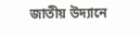জাতীয় উদ্যানে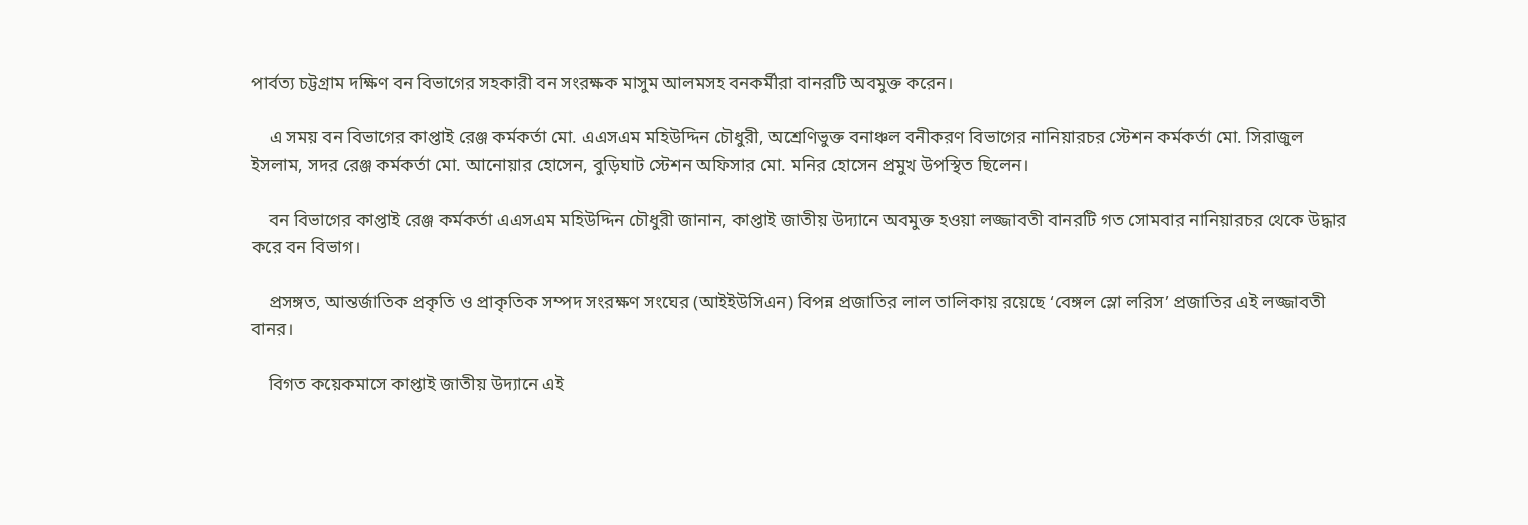পার্বত্য চট্টগ্রাম দক্ষিণ বন বিভাগের সহকারী বন সংরক্ষক মাসুম আলমসহ বনকর্মীরা বানরটি অবমুক্ত করেন।

    এ সময় বন বিভাগের কাপ্তাই রেঞ্জ কর্মকর্তা মো. এএসএম ম‌হিউ‌দ্দিন চৌধুরী, অশ্রেণিভুক্ত বনাঞ্চল বনীকরণ বিভাগের নানিয়ারচর স্টেশন কর্মকর্তা মো. সিরাজুল ইসলাম, সদর রেঞ্জ কর্মকর্তা মো. আনোয়ার হোসেন, বুড়িঘাট স্টেশন অফিসার মো. মনির হোসেন প্রমুখ উপস্থিত ছিলেন।

    বন বিভাগের কাপ্তাই রেঞ্জ কর্মকর্তা এএসএম মহিউদ্দিন চৌধুরী জানান, কাপ্তাই জাতীয় উদ্যানে অবমুক্ত হওয়া লজ্জাবতী বানরটি গত সোমবার নানিয়ারচর থেকে উদ্ধার করে বন বিভাগ।

    প্রসঙ্গত, আন্তর্জাতিক প্রকৃতি ও প্রাকৃতিক সম্পদ সংরক্ষণ সংঘের (আইইউসিএন) বিপন্ন প্রজাতির লাল তালিকায় রয়েছে ‘বেঙ্গল স্লো লরিস’ প্রজাতির এই লজ্জাবতী বানর।

    বিগত কয়েকমাসে কাপ্তাই জাতীয় উদ্যানে এই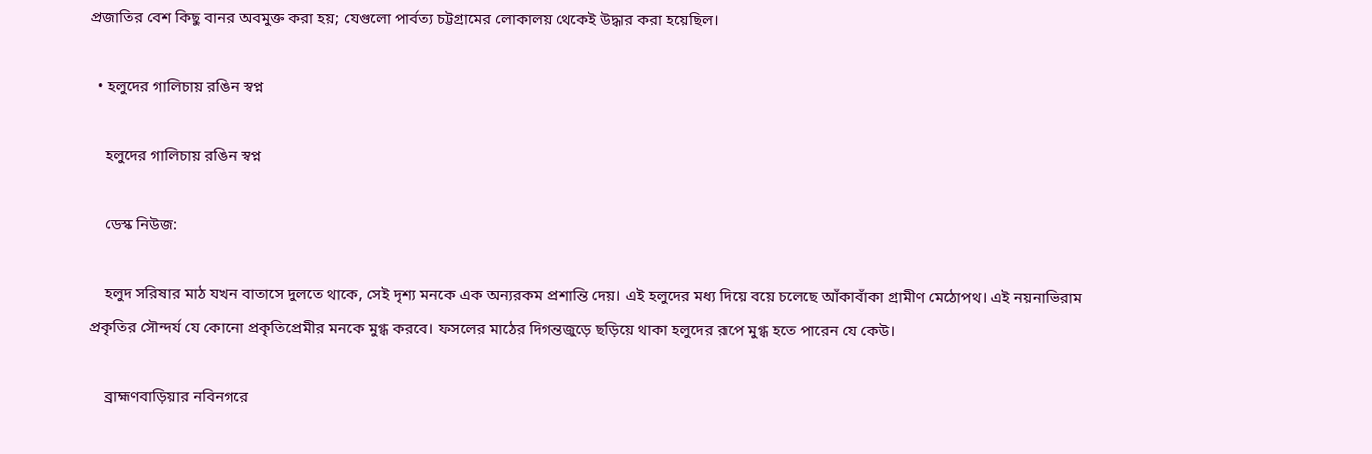প্রজাতির বেশ কিছু বানর অবমুক্ত করা হয়; যেগুলো পার্বত্য চট্টগ্রামের লোকালয় থেকেই উদ্ধার করা হয়েছিল।

  • হলুদের গালিচায় রঙিন স্বপ্ন

    হলুদের গালিচায় রঙিন স্বপ্ন

    ডেস্ক নিউজ:

    হলুদ সরিষার মাঠ যখন বাতাসে দুলতে থাকে, সেই দৃশ্য মনকে এক অন্যরকম প্রশান্তি দেয়। এই হলুদের মধ্য দিয়ে বয়ে চলেছে আঁকাবাঁকা গ্রামীণ মেঠোপথ। এই নয়নাভিরাম প্রকৃতির সৌন্দর্য যে কোনো প্রকৃতিপ্রেমীর মনকে মুগ্ধ করবে। ফসলের মাঠের দিগন্তজুড়ে ছড়িয়ে থাকা হলুদের রূপে মুগ্ধ হতে পারেন যে কেউ।

    ব্রাহ্মণবাড়িয়ার নবিনগরে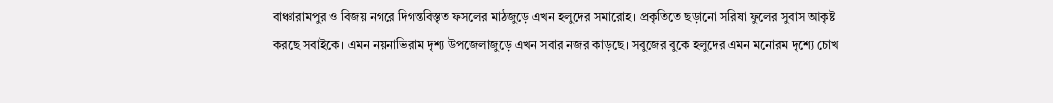বাঞ্চারামপুর ও বিজয় নগরে দিগন্তবিস্তৃত ফসলের মাঠজুড়ে এখন হলুদের সমারোহ। প্রকৃতিতে ছড়ানো সরিষা ফুলের সুবাস আকৃষ্ট করছে সবাইকে। এমন নয়নাভিরাম দৃশ্য উপজেলাজুড়ে এখন সবার নজর কাড়ছে। সবুজের বুকে হলুদের এমন মনোরম দৃশ্যে চোখ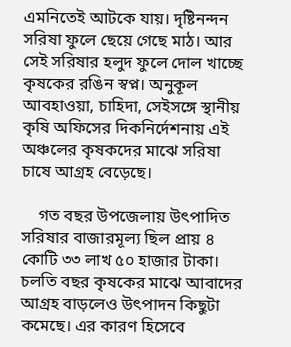এমনিতেই আটকে যায়। দৃষ্টিনন্দন সরিষা ফুলে ছেয়ে গেছে মাঠ। আর সেই সরিষার হলুদ ফুলে দোল খাচ্ছে কৃষকের রঙিন স্বপ্ন। অনুকূল আবহাওয়া, চাহিদা, সেইসঙ্গে স্থানীয় কৃষি অফিসের দিকনির্দেশনায় এই অঞ্চলের কৃষকদের মাঝে সরিষা চাষে আগ্রহ বেড়েছে।

    গত বছর উপজেলায় উৎপাদিত সরিষার বাজারমূল্য ছিল প্রায় ৪ কোটি ৩৩ লাখ ৫০ হাজার টাকা। চলতি বছর কৃষকের মাঝে আবাদের আগ্রহ বাড়লেও উৎপাদন কিছুটা কমেছে। এর কারণ হিসেবে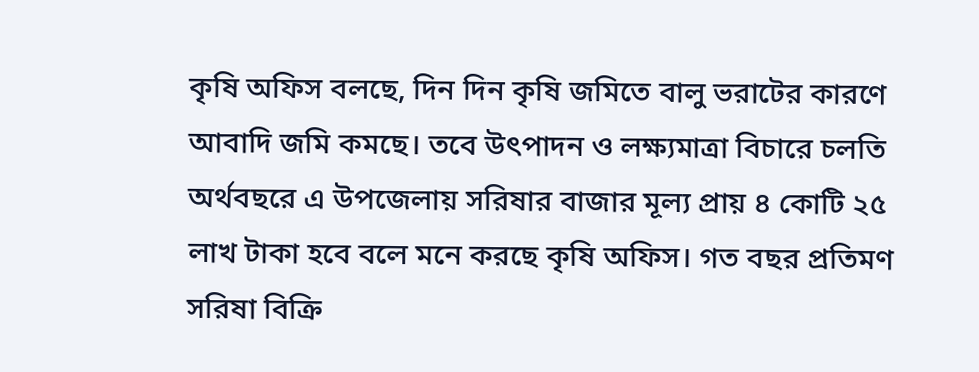কৃষি অফিস বলছে, দিন দিন কৃষি জমিতে বালু ভরাটের কারণে আবাদি জমি কমছে। তবে উৎপাদন ও লক্ষ্যমাত্রা বিচারে চলতি অর্থবছরে এ উপজেলায় সরিষার বাজার মূল্য প্রায় ৪ কোটি ২৫ লাখ টাকা হবে বলে মনে করছে কৃষি অফিস। গত বছর প্রতিমণ সরিষা বিক্রি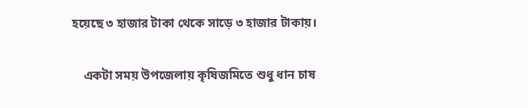হয়েছে ৩ হাজার টাকা থেকে সাড়ে ৩ হাজার টাকায়।

    একটা সময় উপজেলায় কৃষিজমিতে শুধু ধান চাষ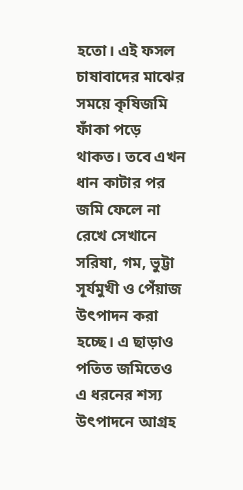হতো। এই ফসল চাষাবাদের মাঝের সময়ে কৃষিজমি ফাঁকা পড়ে থাকত। তবে এখন ধান কাটার পর জমি ফেলে না রেখে সেখানে সরিষা, গম, ভুট্টা সূর্যমুখী ও পেঁয়াজ উৎপাদন করা হচ্ছে। এ ছাড়াও পতিত জমিতেও এ ধরনের শস্য উৎপাদনে আগ্রহ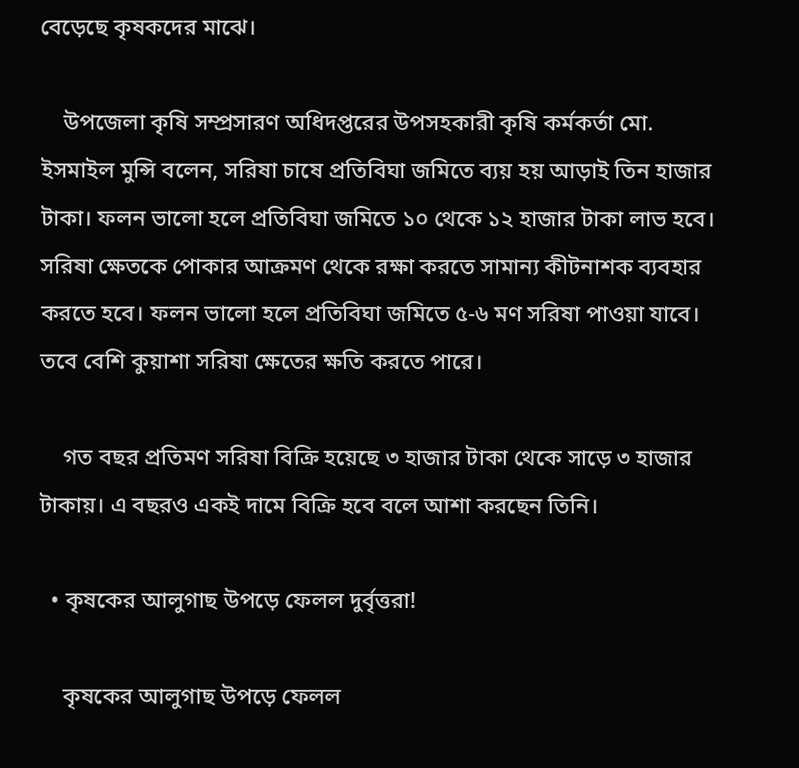বেড়েছে কৃষকদের মাঝে।

    উপজেলা কৃষি সম্প্রসারণ অধিদপ্তরের উপসহকারী কৃষি কর্মকর্তা মো. ইসমাইল মুন্সি বলেন, সরিষা চাষে প্রতিবিঘা জমিতে ব্যয় হয় আড়াই তিন হাজার টাকা। ফলন ভালো হলে প্রতিবিঘা জমিতে ১০ থেকে ১২ হাজার টাকা লাভ হবে। সরিষা ক্ষেতকে পোকার আক্রমণ থেকে রক্ষা করতে সামান্য কীটনাশক ব্যবহার করতে হবে। ফলন ভালো হলে প্রতিবিঘা জমিতে ৫-৬ মণ সরিষা পাওয়া যাবে। তবে বেশি কুয়াশা সরিষা ক্ষেতের ক্ষতি করতে পারে।

    গত বছর প্রতিমণ সরিষা বিক্রি হয়েছে ৩ হাজার টাকা থেকে সাড়ে ৩ হাজার টাকায়। এ বছরও একই দামে বিক্রি হবে বলে আশা করছেন তিনি।

  • কৃষকের আলুগাছ উপড়ে ফেলল দুর্বৃত্তরা!

    কৃষকের আলুগাছ উপড়ে ফেলল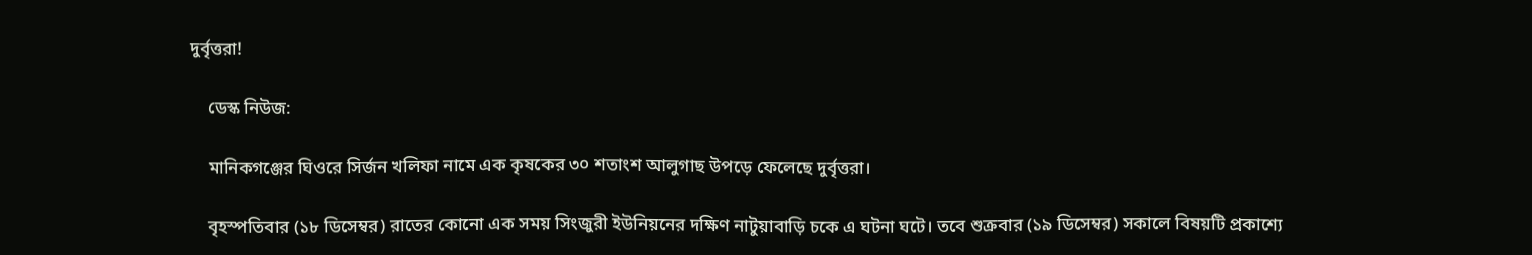দুর্বৃত্তরা!

    ডেস্ক নিউজ:

    মানিকগঞ্জের ঘিওরে সির্জন খলিফা নামে এক কৃষকের ৩০ শতাংশ আলুগাছ উপড়ে ফেলেছে দুর্বৃত্তরা।

    বৃহস্পতিবার (১৮ ডিসেম্বর) রাতের কোনো এক সময় সিংজুরী ইউনিয়নের দক্ষিণ নাটুয়াবাড়ি চকে এ ঘটনা ঘটে। তবে শুক্রবার (১৯ ডিসেম্বর) সকালে বিষয়টি প্রকাশ্যে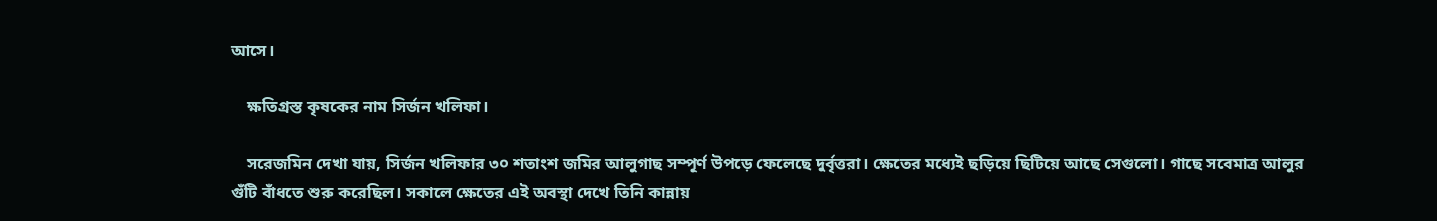আসে।

    ক্ষতিগ্রস্ত কৃষকের নাম সির্জন খলিফা।

    সরেজমিন দেখা যায়, সির্জন খলিফার ৩০ শতাংশ জমির আলুগাছ সম্পূর্ণ উপড়ে ফেলেছে দুর্বৃত্তরা। ক্ষেতের মধ্যেই ছড়িয়ে ছিটিয়ে আছে সেগুলো। গাছে সবেমাত্র আলুর গুঁটি বাঁধতে শুরু করেছিল। সকালে ক্ষেতের এই অবস্থা দেখে তিনি কান্নায়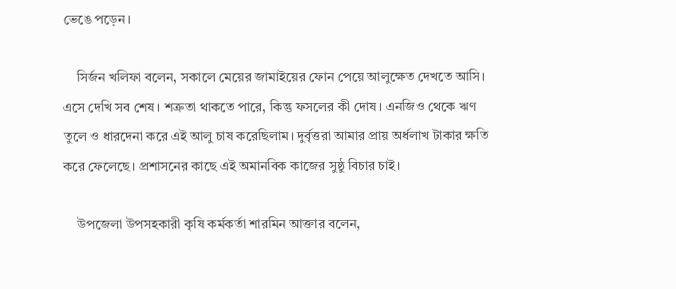ভেঙে পড়েন।

    সির্জন খলিফা বলেন, সকালে মেয়ের জামাইয়ের ফোন পেয়ে আলুক্ষেত দেখতে আসি। এসে দেখি সব শেষ। শত্রুতা থাকতে পারে, কিন্তু ফসলের কী দোষ। এনজিও থেকে ঋণ তুলে ও ধারদেনা করে এই আলু চাষ করেছিলাম। দুর্বৃত্তরা আমার প্রায় অর্ধলাখ টাকার ক্ষতি করে ফেলেছে। প্রশাসনের কাছে এই অমানবিক কাজের সুষ্ঠু বিচার চাই।

    উপজেলা উপসহকারী কৃষি কর্মকর্তা শারমিন আক্তার বলেন,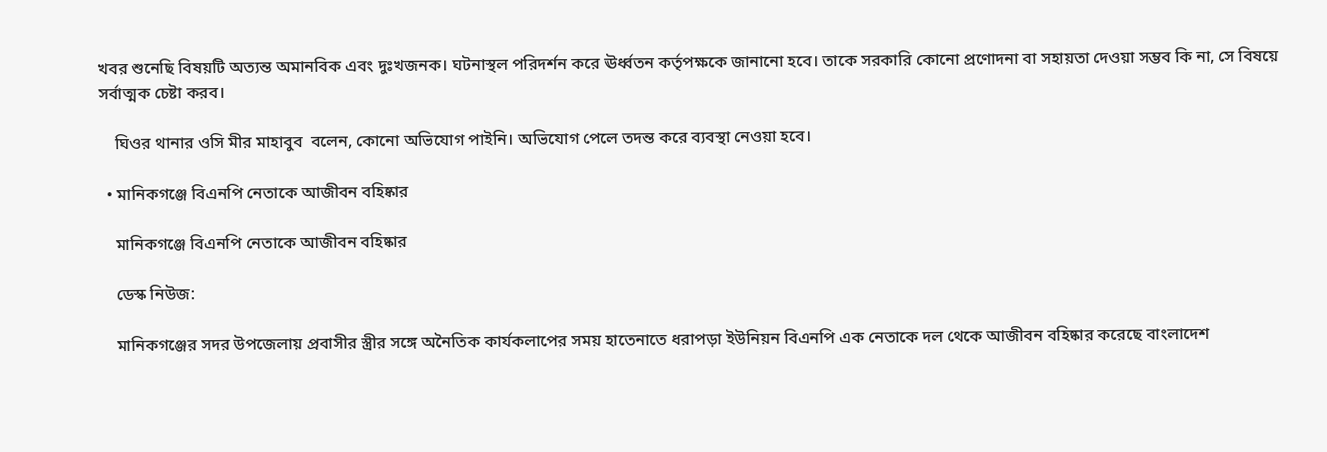খবর শুনেছি বিষয়টি অত্যন্ত অমানবিক এবং দুঃখজনক। ঘটনাস্থল পরিদর্শন করে ঊর্ধ্বতন কর্তৃপক্ষকে জানানো হবে। তাকে সরকারি কোনো প্রণোদনা বা সহায়তা দেওয়া সম্ভব কি না, সে বিষয়ে সর্বাত্মক চেষ্টা করব।

    ঘিওর থানার ওসি মীর মাহাবুব  বলেন, কোনো অভিযোগ পাইনি। অভিযোগ পেলে তদন্ত করে ব্যবস্থা নেওয়া হবে।

  • মানিকগঞ্জে বিএনপি নেতাকে আজীবন বহিষ্কার

    মানিকগঞ্জে বিএনপি নেতাকে আজীবন বহিষ্কার

    ডেস্ক নিউজ:

    মানিকগঞ্জের সদর উপজেলায় প্রবাসীর স্ত্রীর সঙ্গে অনৈতিক কার্যকলাপের সময় হাতেনাতে ধরাপড়া ইউনিয়ন বিএনপি এক নেতাকে দল থেকে আজীবন বহিষ্কার করেছে বাংলাদেশ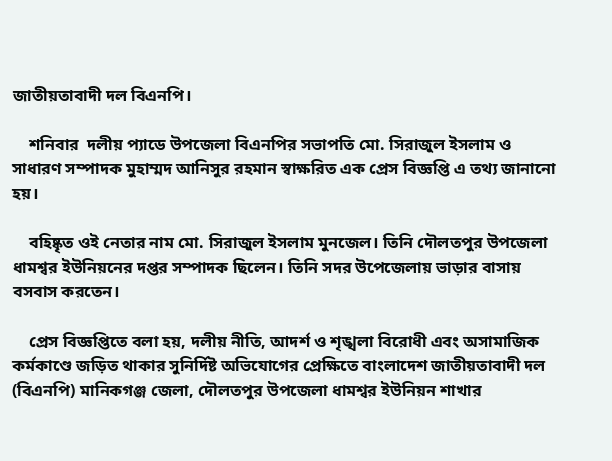জাতীয়তাবাদী দল বিএনপি।

    শনিবার  দলীয় প্যাডে উপজেলা বিএনপির সভাপতি মো. সিরাজুল ইসলাম ও সাধারণ সম্পাদক মুহাম্মদ আনিসুর রহমান স্বাক্ষরিত এক প্রেস বিজ্ঞপ্তি এ তথ্য জানানো হয়।

    বহিষ্কৃত ওই নেতার নাম মো. সিরাজুল ইসলাম মুনজেল। তিনি দৌলতপুর উপজেলা ধামশ্বর ইউনিয়নের দপ্তর সম্পাদক ছিলেন। তিনি সদর উপেজেলায় ভাড়ার বাসায় বসবাস করতেন।

    প্রেস বিজ্ঞপ্তিতে বলা হয়, দলীয় নীতি, আদর্শ ও শৃঙ্খলা বিরোধী এবং অসামাজিক কর্মকাণ্ডে জড়িত থাকার সুনির্দিষ্ট অভিযোগের প্রেক্ষিতে বাংলাদেশ জাতীয়তাবাদী দল (বিএনপি) মানিকগঞ্জ জেলা, দৌলতপুর উপজেলা ধামশ্বর ইউনিয়ন শাখার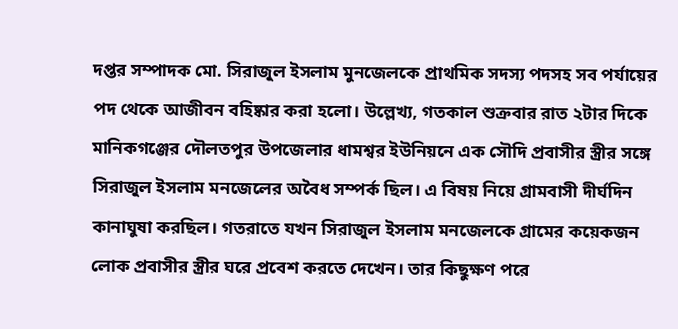দপ্তর সম্পাদক মো. সিরাজুল ইসলাম মুনজেলকে প্রাথমিক সদস্য পদসহ সব পর্যায়ের পদ থেকে আজীবন বহিষ্কার করা হলো। উল্লেখ্য, গতকাল শুক্রবার রাত ২টার দিকে মানিকগঞ্জের দৌলতপুর উপজেলার ধামশ্বর ইউনিয়নে এক সৌদি প্রবাসীর স্ত্রীর সঙ্গে সিরাজুল ইসলাম মনজেলের অবৈধ সম্পর্ক ছিল। এ বিষয় নিয়ে গ্রামবাসী দীর্ঘদিন কানাঘুষা করছিল। গতরাতে যখন সিরাজুল ইসলাম মনজেলকে গ্রামের কয়েকজন লোক প্রবাসীর স্ত্রীর ঘরে প্রবেশ করতে দেখেন। তার কিছুক্ষণ পরে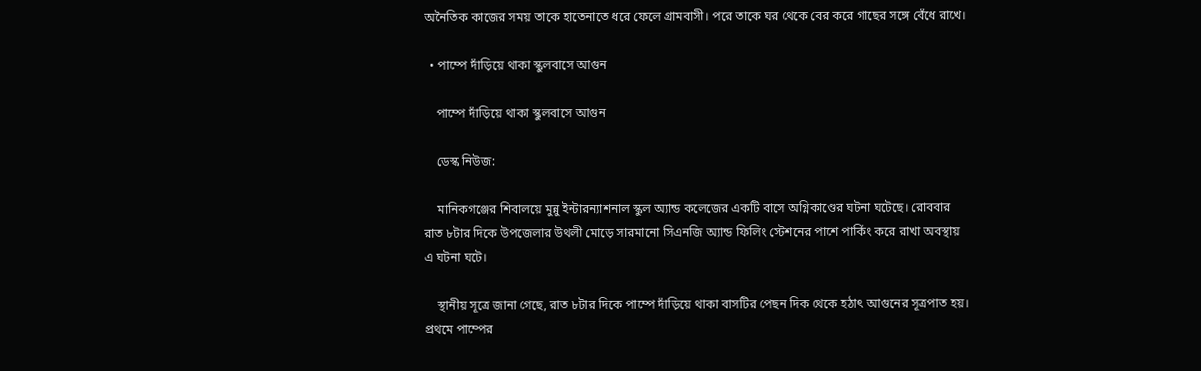অনৈতিক কাজের সময় তাকে হাতেনাতে ধরে ফেলে গ্রামবাসী। পরে তাকে ঘর থেকে বের করে গাছের সঙ্গে বেঁধে রাখে।

  • পাম্পে দাঁড়িয়ে থাকা স্কুলবাসে আগুন

    পাম্পে দাঁড়িয়ে থাকা স্কুলবাসে আগুন

    ডেস্ক নিউজ:

    মানিকগঞ্জের শিবালয়ে মুন্নু ইন্টারন্যাশনাল স্কুল অ্যান্ড কলেজের একটি বাসে অগ্নিকাণ্ডের ঘটনা ঘটেছে। রোববার  রাত ৮টার দিকে উপজেলার উথলী মোড়ে সারমানো সিএনজি অ্যান্ড ফিলিং স্টেশনের পাশে পার্কিং করে রাখা অবস্থায় এ ঘটনা ঘটে।

    স্থানীয় সূত্রে জানা গেছে, রাত ৮টার দিকে পাম্পে দাঁড়িয়ে থাকা বাসটির পেছন দিক থেকে হঠাৎ আগুনের সূত্রপাত হয়। প্রথমে পাম্পের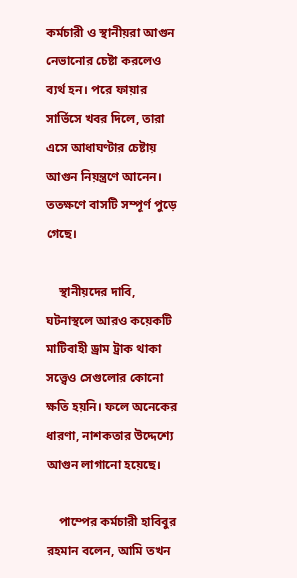কর্মচারী ও স্থানীয়রা আগুন নেভানোর চেষ্টা করলেও ব্যর্থ হন। পরে ফায়ার সার্ভিসে খবর দিলে, তারা এসে আধাঘণ্টার চেষ্টায় আগুন নিয়ন্ত্রণে আনেন। ততক্ষণে বাসটি সম্পূর্ণ পুড়ে গেছে।

    স্থানীয়দের দাবি, ঘটনাস্থলে আরও কয়েকটি মাটিবাহী ড্রাম ট্রাক থাকা সত্ত্বেও সেগুলোর কোনো ক্ষতি হয়নি। ফলে অনেকের ধারণা, নাশকতার উদ্দেশ্যে আগুন লাগানো হয়েছে।

    পাম্পের কর্মচারী হাবিবুর রহমান বলেন, আমি তখন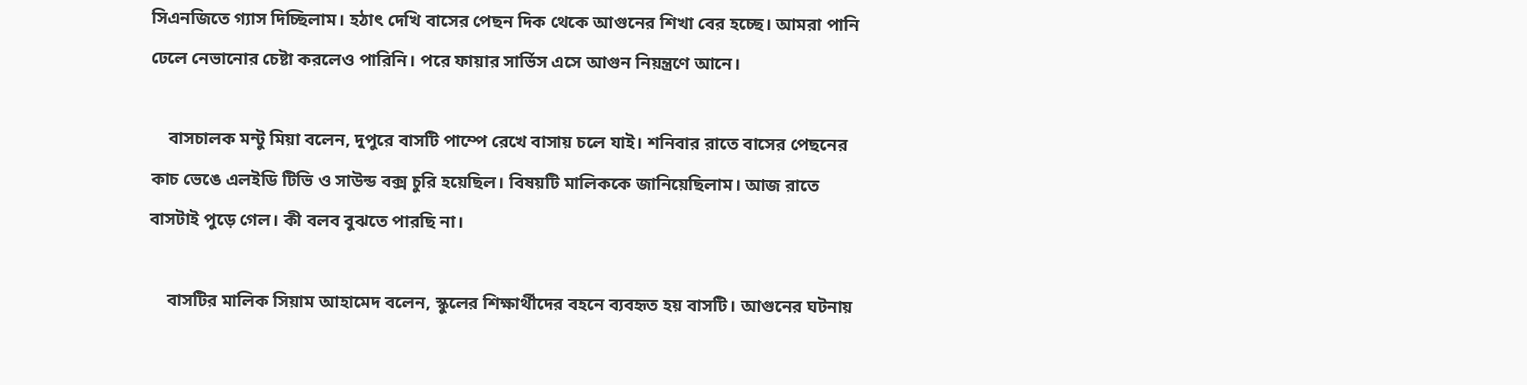সিএনজিতে গ্যাস দিচ্ছিলাম। হঠাৎ দেখি বাসের পেছন দিক থেকে আগুনের শিখা বের হচ্ছে। আমরা পানি ঢেলে নেভানোর চেষ্টা করলেও পারিনি। পরে ফায়ার সার্ভিস এসে আগুন নিয়ন্ত্রণে আনে।

    বাসচালক মন্টু মিয়া বলেন, দুপুরে বাসটি পাম্পে রেখে বাসায় চলে যাই। শনিবার রাতে বাসের পেছনের কাচ ভেঙে এলইডি টিভি ও সাউন্ড বক্স চুরি হয়েছিল। বিষয়টি মালিককে জানিয়েছিলাম। আজ রাতে বাসটাই পুড়ে গেল। কী বলব বুঝতে পারছি না।

    বাসটির মালিক সিয়াম আহামেদ বলেন, স্কুলের শিক্ষার্থীদের বহনে ব্যবহৃত হয় বাসটি। আগুনের ঘটনায়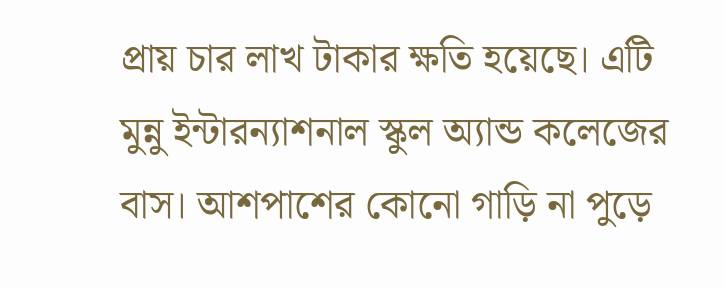প্রায় চার লাখ টাকার ক্ষতি হয়েছে। এটি মুন্নু ইন্টারন্যাশনাল স্কুল অ্যান্ড কলেজের বাস। আশপাশের কোনো গাড়ি না পুড়ে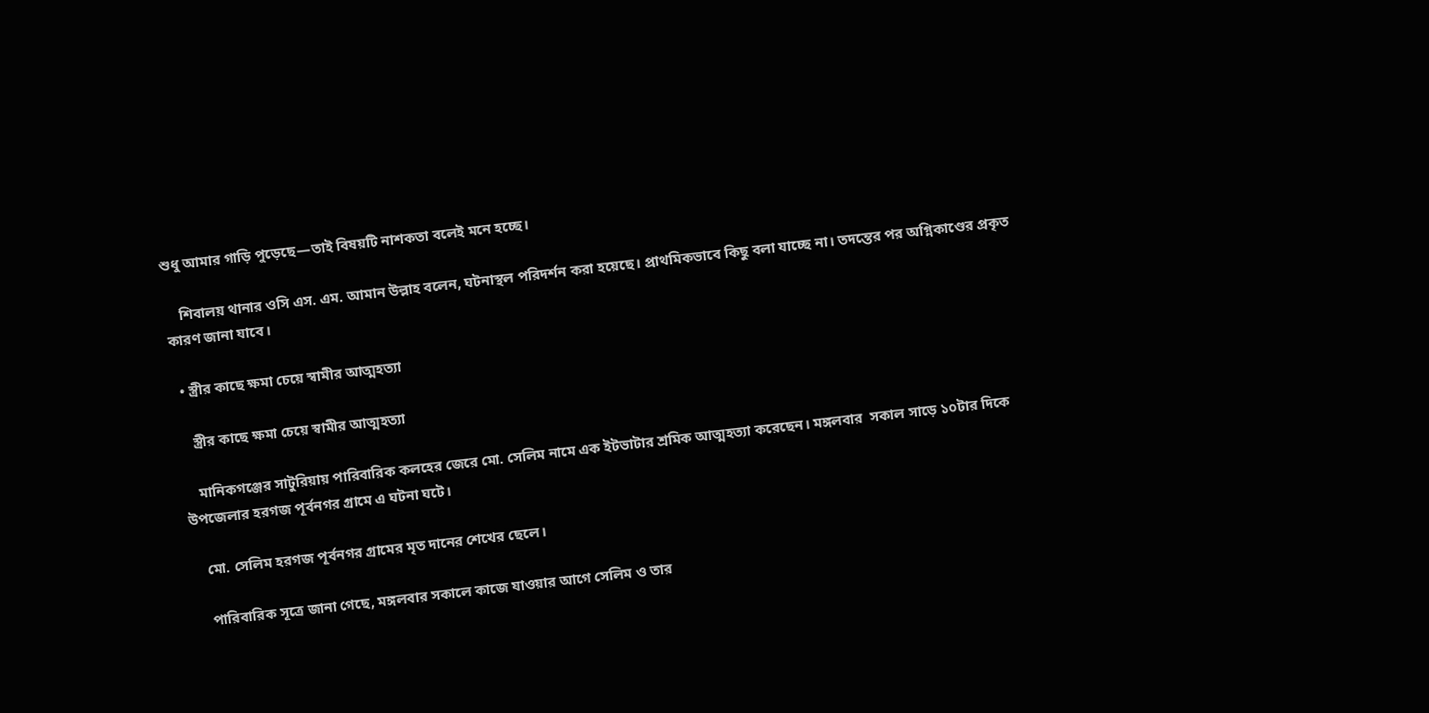শুধু আমার গাড়ি পুড়েছে—তাই বিষয়টি নাশকতা বলেই মনে হচ্ছে।

    শিবালয় থানার ওসি এস. এম. আমান উল্লাহ বলেন, ঘটনাস্থল পরিদর্শন করা হয়েছে। প্রাথমিকভাবে কিছু বলা যাচ্ছে না। তদন্তের পর অগ্নিকাণ্ডের প্রকৃত কারণ জানা যাবে।

  • স্ত্রীর কাছে ক্ষমা চেয়ে স্বামীর আত্মহত্যা

    স্ত্রীর কাছে ক্ষমা চেয়ে স্বামীর আত্মহত্যা

    মানিকগঞ্জের সাটুরিয়ায় পারিবারিক কলহের জেরে মো. সেলিম নামে এক ইটভাটার শ্রমিক আত্মহত্যা করেছেন। মঙ্গলবার  সকাল সাড়ে ১০টার দিকে উপজেলার হরগজ পূর্বনগর গ্রামে এ ঘটনা ঘটে।

    মো. সেলিম হরগজ পূর্বনগর গ্রামের মৃত দানের শেখের ছেলে।

    পারিবারিক সূত্রে জানা গেছে, মঙ্গলবার সকালে কাজে যাওয়ার আগে সেলিম ও তার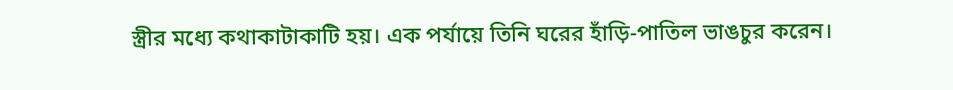স্ত্রীর মধ্যে কথাকাটাকাটি হয়। এক পর্যায়ে তিনি ঘরের হাঁড়ি-পাতিল ভাঙচুর করেন।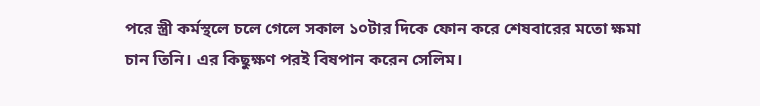পরে স্ত্রী কর্মস্থলে চলে গেলে সকাল ১০টার দিকে ফোন করে শেষবারের মতো ক্ষমা চান তিনি। এর কিছুক্ষণ পরই বিষপান করেন সেলিম।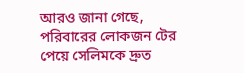আরও জানা গেছে, পরিবারের লোকজন টের পেয়ে সেলিমকে দ্রুত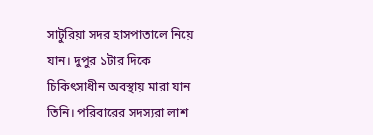সাটুরিয়া সদর হাসপাতালে নিয়ে যান। দুপুর ১টার দিকে চিকিৎসাধীন অবস্থায় মারা যান তিনি। পরিবারের সদস্যরা লাশ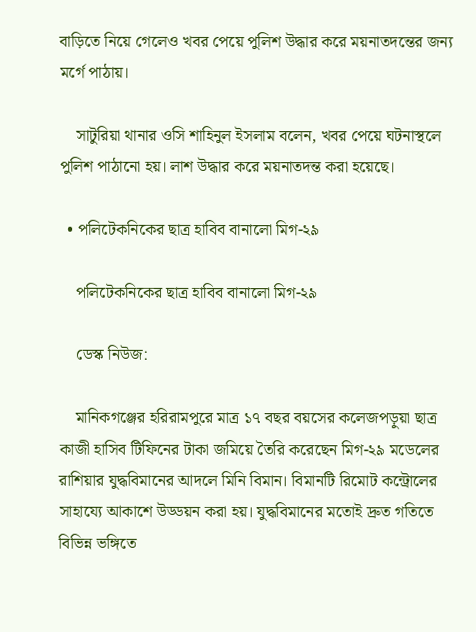বাড়িতে নিয়ে গেলেও খবর পেয়ে পুলিশ উদ্ধার করে ময়নাতদন্তের জন্য মর্গে পাঠায়।

    সাটুরিয়া থানার ওসি শাহিনুল ইসলাম বলেন, খবর পেয়ে ঘটনাস্থলে পুলিশ পাঠানো হয়। লাশ উদ্ধার করে ময়নাতদন্ত করা হয়েছে।

  • পলিটেকনিকের ছাত্র হাবিব বানালো মিগ-২৯

    পলিটেকনিকের ছাত্র হাবিব বানালো মিগ-২৯

    ডেস্ক নিউজ:

    মানিকগঞ্জের হরিরামপুরে মাত্র ১৭ বছর বয়সের কলেজপড়ুয়া ছাত্র কাজী হাসিব টিফিনের টাকা জমিয়ে তৈরি করেছেন মিগ-২৯ মডেলের রাশিয়ার যুদ্ধবিমানের আদলে মিনি বিমান। বিমানটি রিমোট কন্ট্রোলের সাহায্যে আকাশে উড্ডয়ন করা হয়। যুদ্ধবিমানের মতোই দ্রুত গতিতে বিভিন্ন ভঙ্গিতে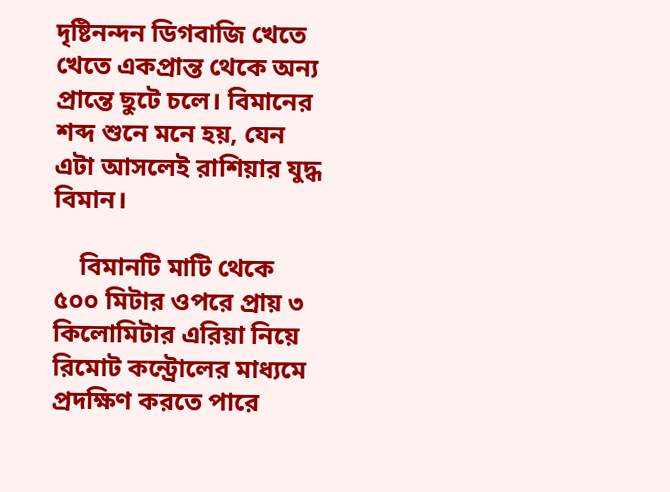দৃষ্টিনন্দন ডিগবাজি খেতে খেতে একপ্রান্ত থেকে অন্য প্রান্তে ছুটে চলে। বিমানের শব্দ শুনে মনে হয়, যেন এটা আসলেই রাশিয়ার যুদ্ধ বিমান।

    বিমানটি মাটি থেকে ৫০০ মিটার ওপরে প্রায় ৩ কিলোমিটার এরিয়া নিয়ে রিমোট কন্ট্রোলের মাধ্যমে প্রদক্ষিণ করতে পারে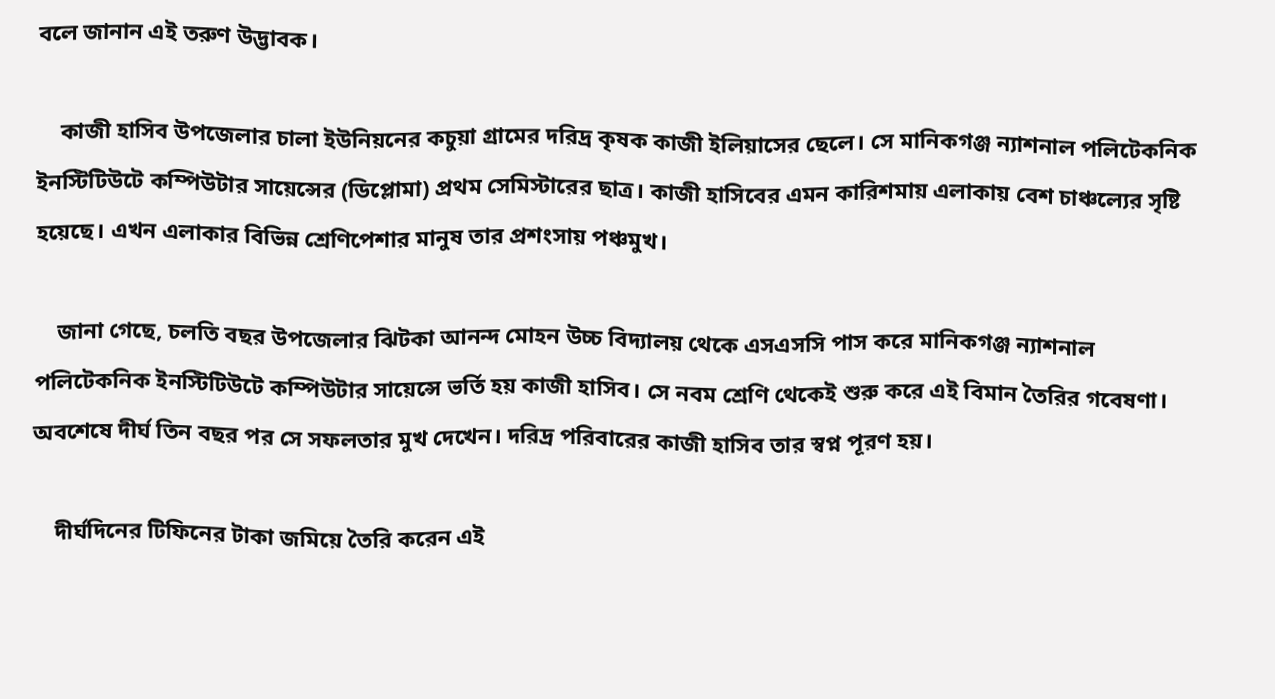বলে জানান এই তরুণ উদ্ভাবক।

    কাজী হাসিব উপজেলার চালা ইউনিয়নের কচুয়া গ্রামের দরিদ্র কৃষক কাজী ইলিয়াসের ছেলে। সে মানিকগঞ্জ ন্যাশনাল পলিটেকনিক ইনস্টিটিউটে কম্পিউটার সায়েন্সের (ডিপ্লোমা) প্রথম সেমিস্টারের ছাত্র। কাজী হাসিবের এমন কারিশমায় এলাকায় বেশ চাঞ্চল্যের সৃষ্টি হয়েছে। এখন এলাকার বিভিন্ন শ্রেণিপেশার মানুষ তার প্রশংসায় পঞ্চমুখ।

    জানা গেছে, চলতি বছর উপজেলার ঝিটকা আনন্দ মোহন উচ্চ বিদ্যালয় থেকে এসএসসি পাস করে মানিকগঞ্জ ন্যাশনাল পলিটেকনিক ইনস্টিটিউটে কম্পিউটার সায়েন্সে ভর্তি হয় কাজী হাসিব। সে নবম শ্রেণি থেকেই শুরু করে এই বিমান তৈরির গবেষণা। অবশেষে দীর্ঘ তিন বছর পর সে সফলতার মুখ দেখেন। দরিদ্র পরিবারের কাজী হাসিব তার স্বপ্ন পূরণ হয়।

    দীর্ঘদিনের টিফিনের টাকা জমিয়ে তৈরি করেন এই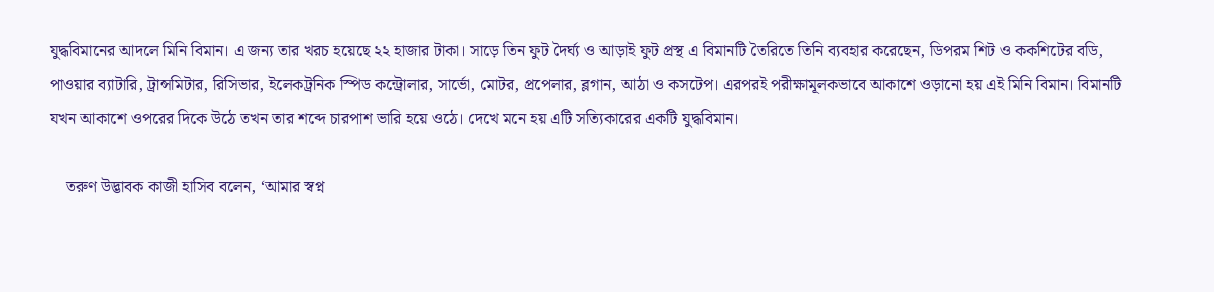যুদ্ধবিমানের আদলে মিনি বিমান। এ জন্য তার খরচ হয়েছে ২২ হাজার টাকা। সাড়ে তিন ফুট দৈর্ঘ্য ও আড়াই ফুট প্রস্থ এ বিমানটি তৈরিতে তিনি ব্যবহার করেছেন, ডিপরম শিট ও ককশিটের বডি, পাওয়ার ব্যাটারি, ট্রান্সমিটার, রিসিভার, ইলেকট্রনিক স্পিড কন্ট্রোলার, সার্ভো, মোটর, প্রপেলার, ব্লগান, আঠা ও কসটেপ। এরপরই পরীক্ষামূলকভাবে আকাশে ওড়ানো হয় এই মিনি বিমান। বিমানটি যখন আকাশে ওপরের দিকে উঠে তখন তার শব্দে চারপাশ ভারি হয়ে ওঠে। দেখে মনে হয় এটি সত্যিকারের একটি যুদ্ধবিমান।

    তরুণ উদ্ভাবক কাজী হাসিব বলেন, ‘আমার স্বপ্ন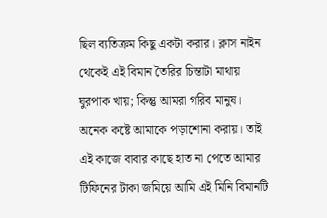ছিল ব্যতিক্রম কিছু একটা করার। ক্লাস নাইন থেকেই এই বিমান তৈরির চিন্তাটা মাথায় ঘুরপাক খায়; কিন্তু আমরা গরিব মানুষ। অনেক কষ্টে আমাকে পড়াশোনা করায়। তাই এই কাজে বাবার কাছে হাত না পেতে আমার টিফিনের টাকা জমিয়ে আমি এই মিনি বিমানটি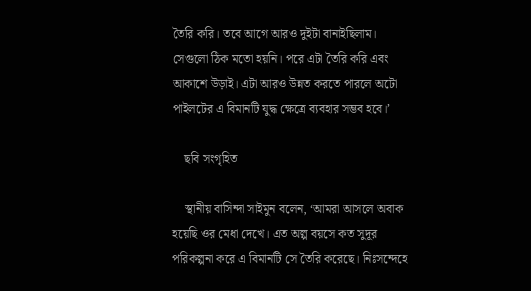তৈরি করি। তবে আগে আরও দুইটা বানাইছিলাম। সেগুলো ঠিক মতো হয়নি। পরে এটা তৈরি করি এবং আকাশে উড়াই। এটা আরও উন্নত করতে পারলে অটো পাইলটের এ বিমানটি যুদ্ধ ক্ষেত্রে ব্যবহার সম্ভব হবে।’

    ছবি সংগৃহিত

    স্থানীয় বাসিন্দা সাইমুন বলেন, ‘আমরা আসলে অবাক হয়েছি ওর মেধা দেখে। এত অল্প বয়সে কত সুদূর পরিকল্পনা করে এ বিমানটি সে তৈরি করেছে। নিঃসন্দেহে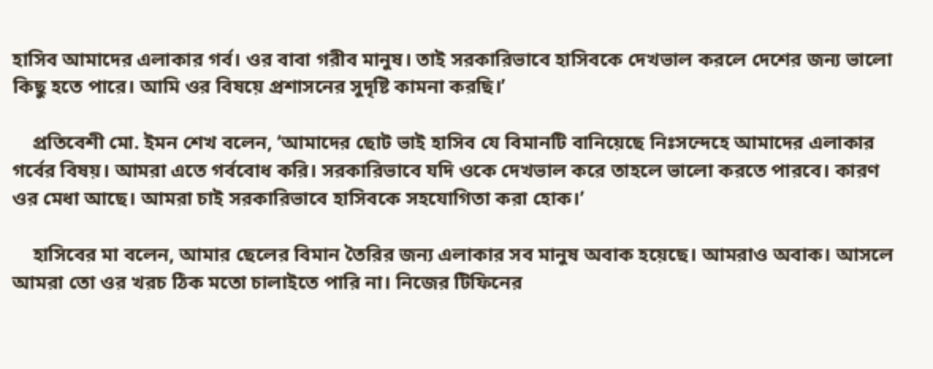হাসিব আমাদের এলাকার গর্ব। ওর বাবা গরীব মানুষ। তাই সরকারিভাবে হাসিবকে দেখভাল করলে দেশের জন্য ভালো কিছু হতে পারে। আমি ওর বিষয়ে প্রশাসনের সুদৃষ্টি কামনা করছি।’

    প্রতিবেশী মো. ইমন শেখ বলেন, ‘আমাদের ছোট ভাই হাসিব যে বিমানটি বানিয়েছে নিঃসন্দেহে আমাদের এলাকার গর্বের বিষয়। আমরা এতে গর্ববোধ করি। সরকারিভাবে যদি ওকে দেখভাল করে তাহলে ভালো করতে পারবে। কারণ ওর মেধা আছে। আমরা চাই সরকারিভাবে হাসিবকে সহযোগিতা করা হোক।’

    হাসিবের মা বলেন, আমার ছেলের বিমান তৈরির জন্য এলাকার সব মানুষ অবাক হয়েছে। আমরাও অবাক। আসলে আমরা তো ওর খরচ ঠিক মতো চালাইতে পারি না। নিজের টিফিনের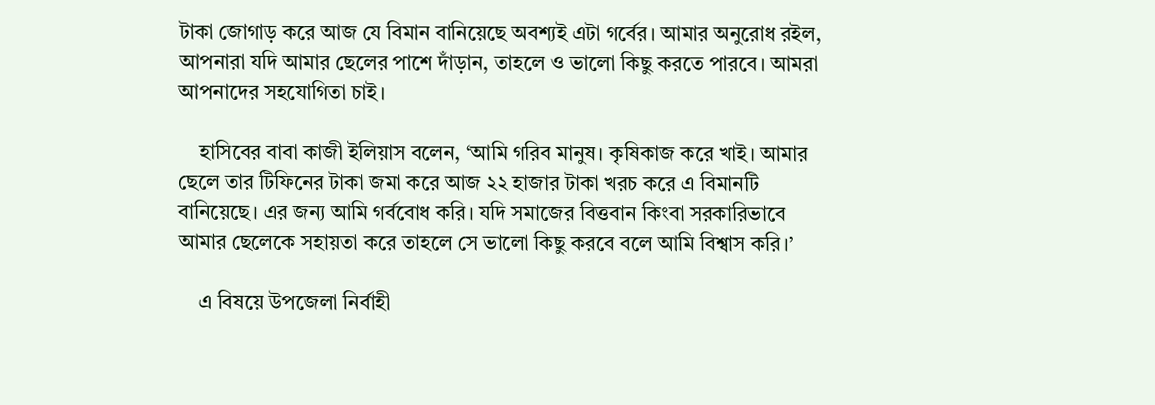টাকা জোগাড় করে আজ যে বিমান বানিয়েছে অবশ্যই এটা গর্বের। আমার অনুরোধ রইল, আপনারা যদি আমার ছেলের পাশে দাঁড়ান, তাহলে ও ভালো কিছু করতে পারবে। আমরা আপনাদের সহযোগিতা চাই।

    হাসিবের বাবা কাজী ইলিয়াস বলেন, ‘আমি গরিব মানুষ। কৃষিকাজ করে খাই। আমার ছেলে তার টিফিনের টাকা জমা করে আজ ২২ হাজার টাকা খরচ করে এ বিমানটি বানিয়েছে। এর জন্য আমি গর্ববোধ করি। যদি সমাজের বিত্তবান কিংবা সরকারিভাবে আমার ছেলেকে সহায়তা করে তাহলে সে ভালো কিছু করবে বলে আমি বিশ্বাস করি।’

    এ বিষয়ে উপজেলা নির্বাহী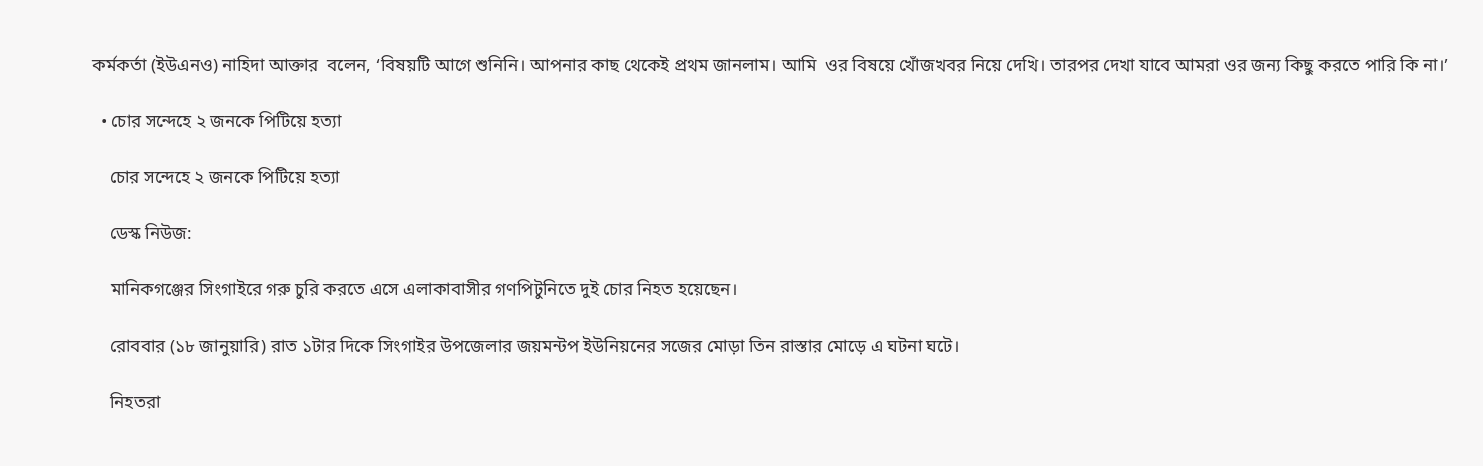কর্মকর্তা (ইউএনও) নাহিদা আক্তার  বলেন, ‘বিষয়টি আগে শুনিনি। আপনার কাছ থেকেই প্রথম জানলাম। আমি  ওর বিষয়ে খোঁজখবর নিয়ে দেখি। তারপর দেখা যাবে আমরা ওর জন্য কিছু করতে পারি কি না।’

  • চোর সন্দেহে ২ জনকে পিটিয়ে হত্যা

    চোর সন্দেহে ২ জনকে পিটিয়ে হত্যা

    ডেস্ক নিউজ:

    মানিকগঞ্জের সিংগাইরে গরু চুরি করতে এসে এলাকাবাসীর গণপিটুনিতে দুই চোর নিহত হয়েছেন।

    রোববার (১৮ জানুয়ারি) রাত ১টার দিকে সিংগাইর উপজেলার জয়মন্টপ ইউনিয়নের সজের মোড়া তিন রাস্তার মোড়ে এ ঘটনা ঘটে।

    নিহতরা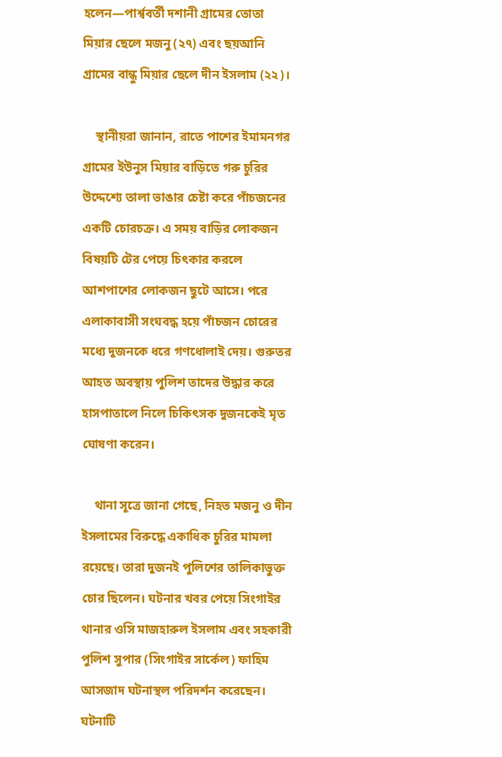হলেন—পার্শ্ববর্তী দশানী গ্রামের তোতা মিয়ার ছেলে মজনু (২৭) এবং ছয়আনি গ্রামের বান্ধু মিয়ার ছেলে দীন ইসলাম (২২)।

    স্থানীয়রা জানান, রাতে পাশের ইমামনগর গ্রামের ইউনুস মিয়ার বাড়িতে গরু চুরির উদ্দেশ্যে তালা ভাঙার চেষ্টা করে পাঁচজনের একটি চোরচক্র। এ সময় বাড়ির লোকজন বিষয়টি টের পেয়ে চিৎকার করলে আশপাশের লোকজন ছুটে আসে। পরে এলাকাবাসী সংঘবদ্ধ হয়ে পাঁচজন চোরের মধ্যে দুজনকে ধরে গণধোলাই দেয়। গুরুতর আহত অবস্থায় পুলিশ তাদের উদ্ধার করে হাসপাতালে নিলে চিকিৎসক দুজনকেই মৃত ঘোষণা করেন।

    থানা সূত্রে জানা গেছে, নিহত মজনু ও দীন ইসলামের বিরুদ্ধে একাধিক চুরির মামলা রয়েছে। তারা দুজনই পুলিশের তালিকাভুক্ত চোর ছিলেন। ঘটনার খবর পেয়ে সিংগাইর থানার ওসি মাজহারুল ইসলাম এবং সহকারী পুলিশ সুপার (সিংগাইর সার্কেল) ফাহিম আসজাদ ঘটনাস্থল পরিদর্শন করেছেন। ঘটনাটি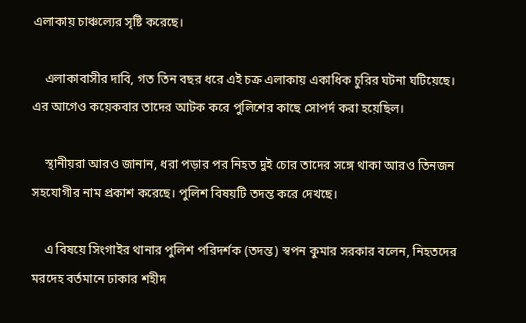এলাকায় চাঞ্চল্যের সৃষ্টি করেছে।

    এলাকাবাসীর দাবি, গত তিন বছর ধরে এই চক্র এলাকায় একাধিক চুরির ঘটনা ঘটিয়েছে। এর আগেও কয়েকবার তাদের আটক করে পুলিশের কাছে সোপর্দ করা হয়েছিল।

    স্থানীয়রা আরও জানান, ধরা পড়ার পর নিহত দুই চোর তাদের সঙ্গে থাকা আরও তিনজন সহযোগীর নাম প্রকাশ করেছে। পুলিশ বিষয়টি তদন্ত করে দেখছে।

    এ বিষয়ে সিংগাইর থানার পুলিশ পরিদর্শক (তদন্ত) স্বপন কুমার সরকার বলেন, নিহতদের মরদেহ বর্তমানে ঢাকার শহীদ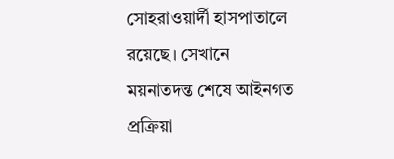সোহরাওয়ার্দী হাসপাতালে রয়েছে। সেখানে ময়নাতদন্ত শেষে আইনগত প্রক্রিয়া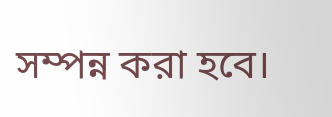সম্পন্ন করা হবে।